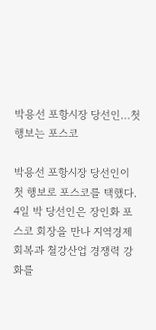박용선 포항시장 당선인…첫 행보는 포스코

박용선 포항시장 당선인이 첫 행보로 포스코를 택했다. 4일 박 당선인은 장인화 포스코 회장을 만나 지역경제 회복과 철강산업 경쟁력 강화를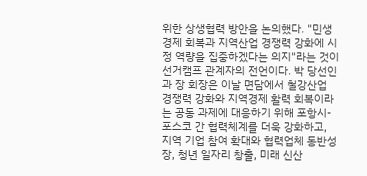위한 상생협력 방안을 논의했다. "민생경제 회복과 지역산업 경쟁력 강화에 시정 역량을 집중하겠다는 의지"라는 것이 선거캠프 관계자의 전언이다. 박 당선인과 장 회장은 이날 면담에서 철강산업 경쟁력 강화와 지역경제 활력 회복이라는 공동 과제에 대응하기 위해 포항시-포스코 간 협력체계를 더욱 강화하고, 지역 기업 참여 확대와 협력업체 동반성장, 청년 일자리 창출, 미래 신산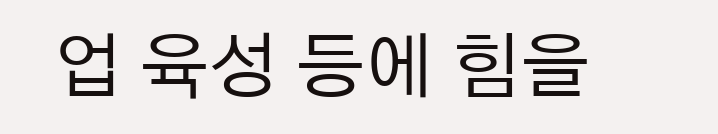업 육성 등에 힘을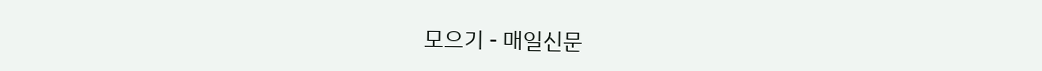모으기 - 매일신문